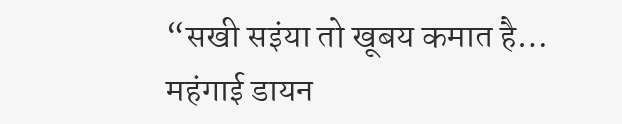“सखी सइंया तो खूबय कमात है… महंगाई डायन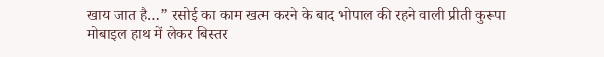खाय जात है…” रसोई का काम खत्म करने के बाद भोपाल की रहने वाली प्रीती कुरूपा मोबाइल हाथ में लेकर बिस्तर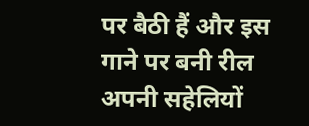पर बैठी हैं और इस गाने पर बनी रील अपनी सहेलियों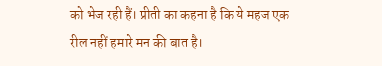को भेज रही हैं। प्रीती का कहना है कि ये महज एक रील नहीं हमारे मन की बात है।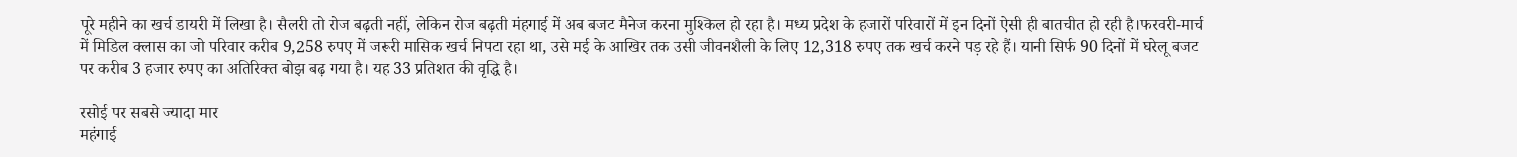पूरे महीने का खर्च डायरी में लिखा है। सैलरी तो रोज बढ़ती नहीं, लेकिन रोज बढ़ती मंहगाई में अब बजट मैनेज करना मुश्किल हो रहा है। मध्य प्रदेश के हजारों परिवारों में इन दिनों ऐसी ही बातचीत हो रही है।फरवरी-मार्च में मिडिल क्लास का जो परिवार करीब 9,258 रुपए में जरूरी मासिक खर्च निपटा रहा था, उसे मई के आखिर तक उसी जीवनशैली के लिए 12,318 रुपए तक खर्च करने पड़ रहे हैं। यानी सिर्फ 90 दिनों में घरेलू बजट पर करीब 3 हजार रुपए का अतिरिक्त बोझ बढ़ गया है। यह 33 प्रतिशत की वृद्धि है।

रसोई पर सबसे ज्यादा मार
महंगाई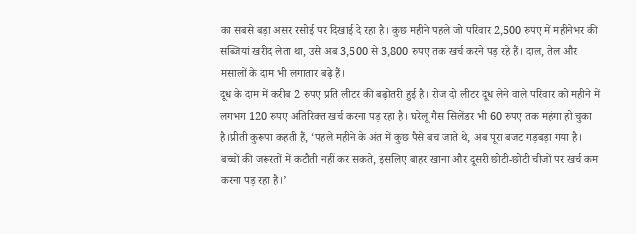का सबसे बड़ा असर रसोई पर दिखाई दे रहा है। कुछ महीने पहले जो परिवार 2,500 रुपए में महीनेभर की सब्जियां खरीद लेता था, उसे अब 3,500 से 3,800 रुपए तक खर्च करने पड़ रहे हैं। दाल, तेल और मसालों के दाम भी लगातार बढ़े हैं।
दूध के दाम में करीब 2 रुपए प्रति लीटर की बढ़ोतरी हुई है। रोज दो लीटर दूध लेने वाले परिवार को महीने में लगभग 120 रुपए अतिरिक्त खर्च करना पड़ रहा है। घरेलू गैस सिलेंडर भी 60 रुपए तक महंगा हो चुका है।प्रीती कुरूपा कहती हैं, ‘पहले महीने के अंत में कुछ पैसे बच जाते थे, अब पूरा बजट गड़बड़ा गया है। बच्चों की जरूरतों में कटौती नहीं कर सकते, इसलिए बाहर खाना और दूसरी छोटी-छोटी चीजों पर खर्च कम करना पड़ रहा है।’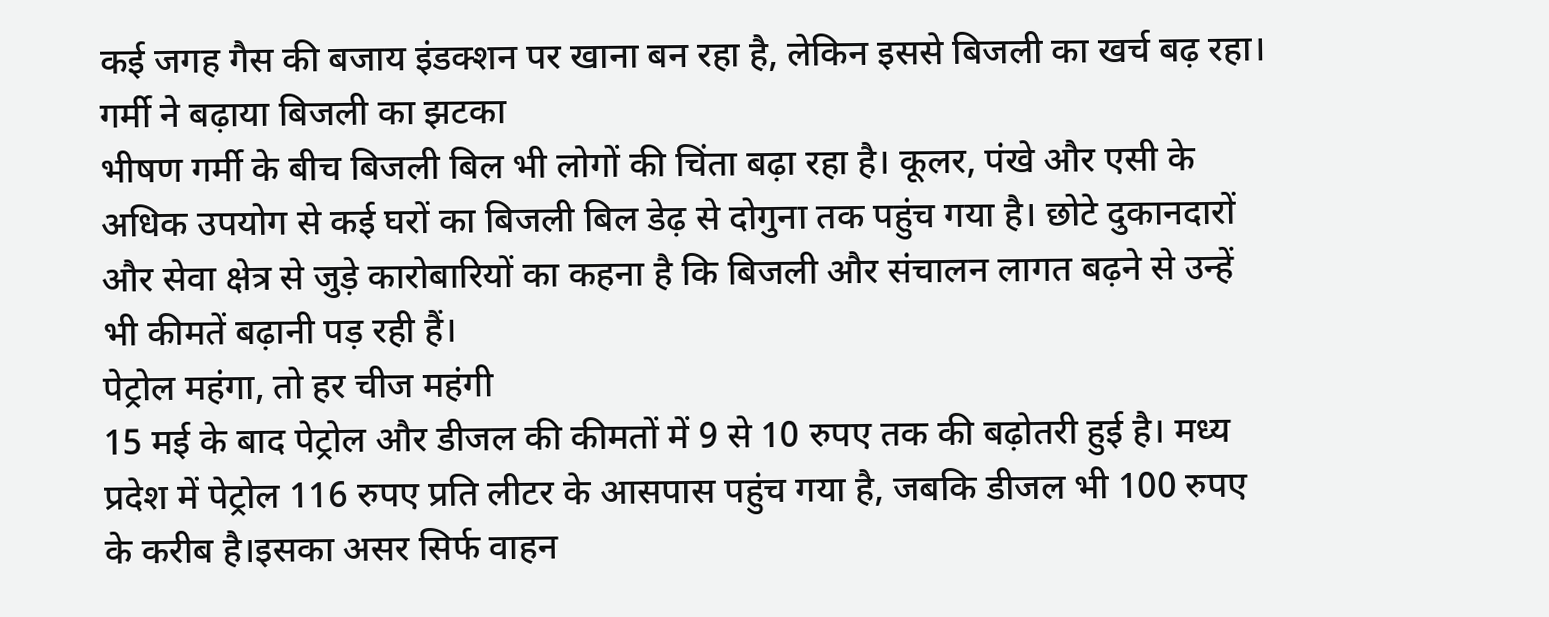कई जगह गैस की बजाय इंडक्शन पर खाना बन रहा है, लेकिन इससे बिजली का खर्च बढ़ रहा।
गर्मी ने बढ़ाया बिजली का झटका
भीषण गर्मी के बीच बिजली बिल भी लोगों की चिंता बढ़ा रहा है। कूलर, पंखे और एसी के अधिक उपयोग से कई घरों का बिजली बिल डेढ़ से दोगुना तक पहुंच गया है। छोटे दुकानदारों और सेवा क्षेत्र से जुड़े कारोबारियों का कहना है कि बिजली और संचालन लागत बढ़ने से उन्हें भी कीमतें बढ़ानी पड़ रही हैं।
पेट्रोल महंगा, तो हर चीज महंगी
15 मई के बाद पेट्रोल और डीजल की कीमतों में 9 से 10 रुपए तक की बढ़ोतरी हुई है। मध्य प्रदेश में पेट्रोल 116 रुपए प्रति लीटर के आसपास पहुंच गया है, जबकि डीजल भी 100 रुपए के करीब है।इसका असर सिर्फ वाहन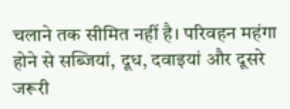चलाने तक सीमित नहीं है। परिवहन महंगा होने से सब्जियां, दूध, दवाइयां और दूसरे जरूरी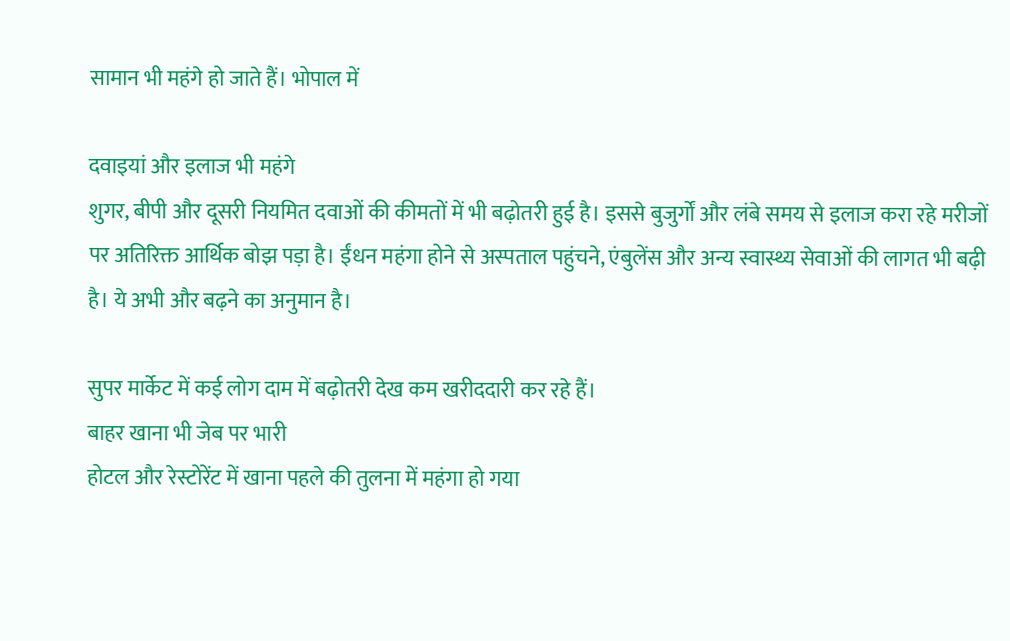सामान भी महंगे हो जाते हैं। भोपाल में

दवाइयां और इलाज भी महंगे
शुगर, बीपी और दूसरी नियमित दवाओं की कीमतों में भी बढ़ोतरी हुई है। इससे बुजुर्गों और लंबे समय से इलाज करा रहे मरीजों पर अतिरिक्त आर्थिक बोझ पड़ा है। ईंधन महंगा होने से अस्पताल पहुंचने, एंबुलेंस और अन्य स्वास्थ्य सेवाओं की लागत भी बढ़ी है। ये अभी और बढ़ने का अनुमान है।

सुपर मार्केट में कई लोग दाम में बढ़ोतरी देख कम खरीददारी कर रहे हैं।
बाहर खाना भी जेब पर भारी
होटल और रेस्टोरेंट में खाना पहले की तुलना में महंगा हो गया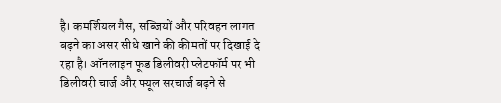है। कमर्शियल गैस, सब्जियों और परिवहन लागत बढ़ने का असर सीधे खाने की कीमतों पर दिखाई दे रहा है। ऑनलाइन फूड डिलीवरी प्लेटफॉर्म पर भी डिलीवरी चार्ज और फ्यूल सरचार्ज बढ़ने से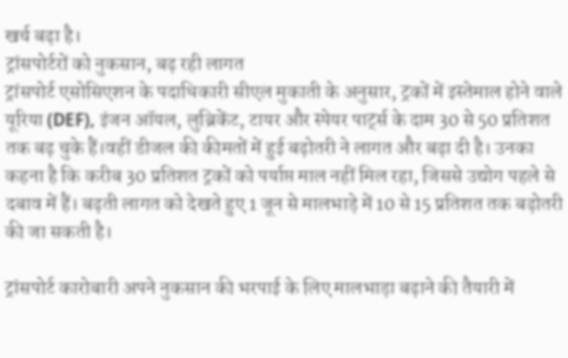खर्च बढ़ा है।
ट्रांसपोर्टरों को नुकसान, बढ़ रही लागत
ट्रांसपोर्ट एसोसिएशन के पदाधिकारी सीएल मुकाती के अनुसार, ट्रकों में इस्तेमाल होने वाले यूरिया (DEF), इंजन ऑयल, लुब्रिकेंट, टायर और स्पेयर पार्ट्स के दाम 30 से 50 प्रतिशत तक बढ़ चुके हैं।वहीं डीजल की कीमतों में हुई बढ़ोतरी ने लागत और बढ़ा दी है। उनका कहना है कि करीब 30 प्रतिशत ट्रकों को पर्याप्त माल नहीं मिल रहा, जिससे उद्योग पहले से दबाव में हैं। बढ़ती लागत को देखते हुए 1 जून से मालभाड़े में 10 से 15 प्रतिशत तक बढ़ोतरी की जा सकती है।

ट्रांसपोर्ट कारोबारी अपने नुकसान की भरपाई के लिए मालभाड़ा बढ़ाने की तैयारी में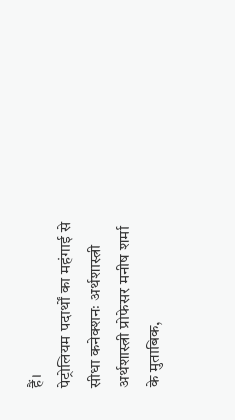हैं।
पेट्रोलियम पदार्थों का महंगाई से सीधा कनेक्शनः अर्थशास्त्री
अर्थशास्त्री प्रोफेसर मनीष शर्मा के मुताबिक,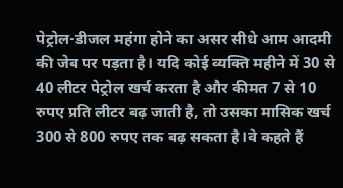पेट्रोल-डीजल महंगा होने का असर सीधे आम आदमी की जेब पर पड़ता है। यदि कोई व्यक्ति महीने में 30 से 40 लीटर पेट्रोल खर्च करता है और कीमत 7 से 10 रुपए प्रति लीटर बढ़ जाती है, तो उसका मासिक खर्च 300 से 800 रुपए तक बढ़ सकता है।वे कहते हैं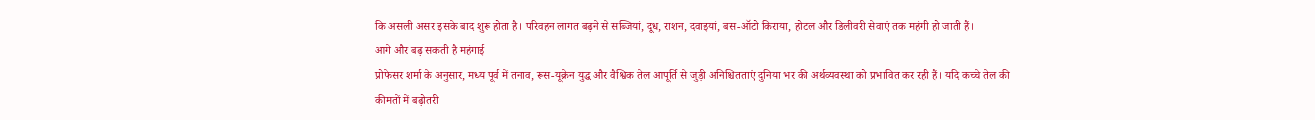कि असली असर इसके बाद शुरू होता है। परिवहन लागत बढ़ने से सब्जियां, दूध, राशन, दवाइयां, बस-ऑटो किराया, होटल और डिलीवरी सेवाएं तक महंगी हो जाती हैं।
आगे और बढ़ सकती है महंगाई
प्रोफेसर शर्मा के अनुसार, मध्य पूर्व में तनाव, रूस-यूक्रेन युद्ध और वैश्विक तेल आपूर्ति से जुड़ी अनिश्चितताएं दुनिया भर की अर्थव्यवस्था को प्रभावित कर रही हैं। यदि कच्चे तेल की कीमतों में बढ़ोतरी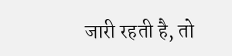जारी रहती है, तो